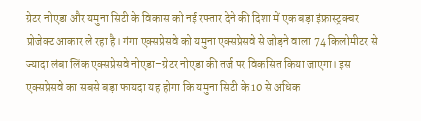ग्रेटर नोएडा और यमुना सिटी के विकास को नई रफ्तार देने की दिशा में एक बड़ा इंफ्रास्ट्रक्चर प्रोजेक्ट आकार ले रहा है। गंगा एक्सप्रेसवे को यमुना एक्सप्रेसवे से जोड़ने वाला 74 किलोमीटर से ज्यादा लंबा लिंक एक्सप्रेसवे नोएडा–ग्रेटर नोएडा की तर्ज पर विकसित किया जाएगा। इस एक्सप्रेसवे का सबसे बड़ा फायदा यह होगा कि यमुना सिटी के 10 से अधिक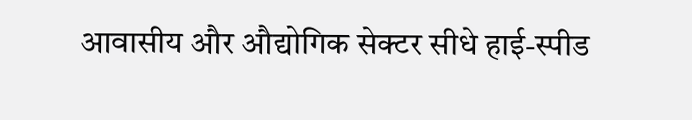आवासीय और औद्योगिक सेक्टर सीधे हाई-स्पीड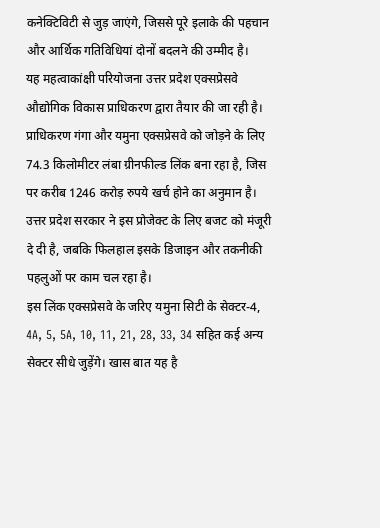कनेक्टिविटी से जुड़ जाएंगे, जिससे पूरे इलाके की पहचान और आर्थिक गतिविधियां दोनों बदलने की उम्मीद है।
यह महत्वाकांक्षी परियोजना उत्तर प्रदेश एक्सप्रेसवे औद्योगिक विकास प्राधिकरण द्वारा तैयार की जा रही है। प्राधिकरण गंगा और यमुना एक्सप्रेसवे को जोड़ने के लिए 74.3 किलोमीटर लंबा ग्रीनफील्ड लिंक बना रहा है, जिस पर करीब 1246 करोड़ रुपये खर्च होने का अनुमान है। उत्तर प्रदेश सरकार ने इस प्रोजेक्ट के लिए बजट को मंजूरी दे दी है, जबकि फिलहाल इसके डिजाइन और तकनीकी पहलुओं पर काम चल रहा है।
इस लिंक एक्सप्रेसवे के जरिए यमुना सिटी के सेक्टर-4, 4A, 5, 5A, 10, 11, 21, 28, 33, 34 सहित कई अन्य सेक्टर सीधे जुड़ेंगे। खास बात यह है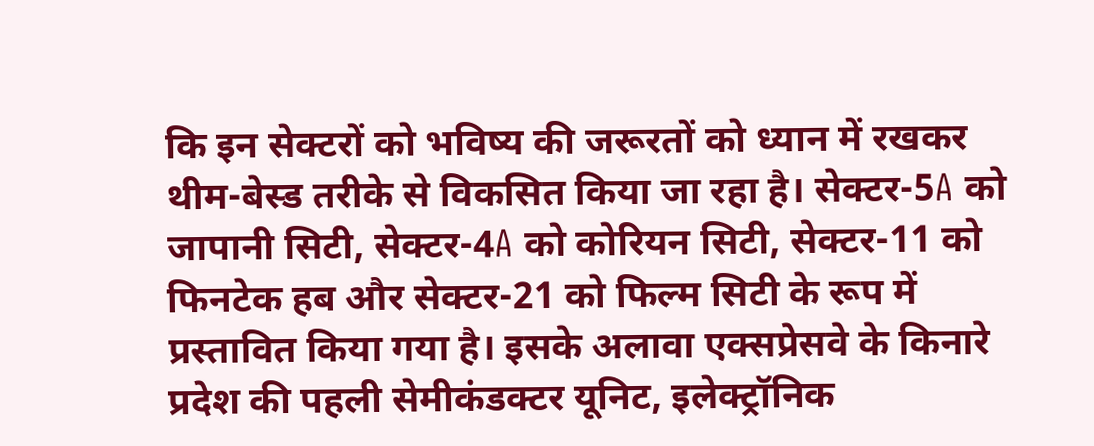कि इन सेक्टरों को भविष्य की जरूरतों को ध्यान में रखकर थीम-बेस्ड तरीके से विकसित किया जा रहा है। सेक्टर-5A को जापानी सिटी, सेक्टर-4A को कोरियन सिटी, सेक्टर-11 को फिनटेक हब और सेक्टर-21 को फिल्म सिटी के रूप में प्रस्तावित किया गया है। इसके अलावा एक्सप्रेसवे के किनारे प्रदेश की पहली सेमीकंडक्टर यूनिट, इलेक्ट्रॉनिक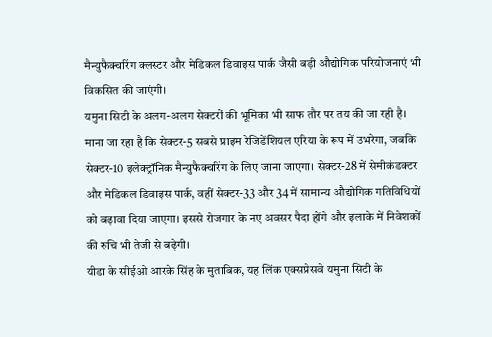मैन्युफैक्चरिंग क्लस्टर और मेडिकल डिवाइस पार्क जैसी बड़ी औद्योगिक परियोजनाएं भी विकसित की जाएंगी।
यमुना सिटी के अलग-अलग सेक्टरों की भूमिका भी साफ तौर पर तय की जा रही है। माना जा रहा है कि सेक्टर-5 सबसे प्राइम रेजिडेंशियल एरिया के रूप में उभरेगा, जबकि सेक्टर-10 इलेक्ट्रॉनिक मैन्युफैक्चरिंग के लिए जाना जाएगा। सेक्टर-28 में सेमीकंडक्टर और मेडिकल डिवाइस पार्क, वहीं सेक्टर-33 और 34 में सामान्य औद्योगिक गतिविधियों को बढ़ावा दिया जाएगा। इससे रोजगार के नए अवसर पैदा होंगे और इलाके में निवेशकों की रुचि भी तेजी से बढ़ेगी।
यीडा के सीईओ आरके सिंह के मुताबिक, यह लिंक एक्सप्रेसवे यमुना सिटी के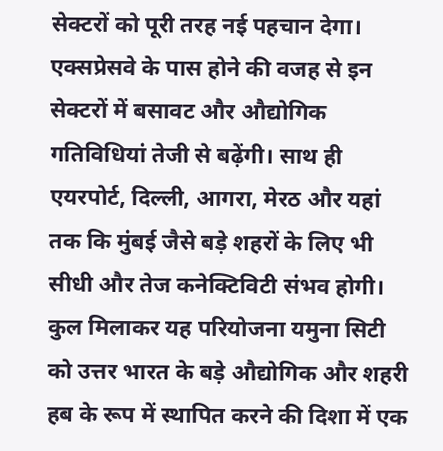सेक्टरों को पूरी तरह नई पहचान देगा। एक्सप्रेसवे के पास होने की वजह से इन सेक्टरों में बसावट और औद्योगिक गतिविधियां तेजी से बढ़ेंगी। साथ ही एयरपोर्ट, दिल्ली, आगरा, मेरठ और यहां तक कि मुंबई जैसे बड़े शहरों के लिए भी सीधी और तेज कनेक्टिविटी संभव होगी। कुल मिलाकर यह परियोजना यमुना सिटी को उत्तर भारत के बड़े औद्योगिक और शहरी हब के रूप में स्थापित करने की दिशा में एक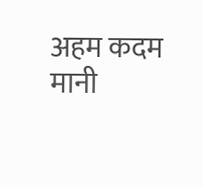अहम कदम मानी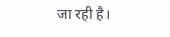जा रही है।